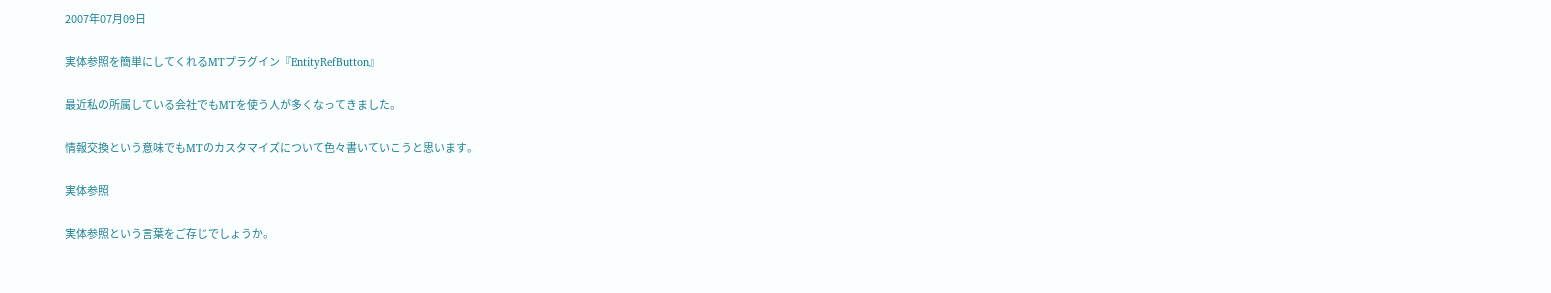2007年07月09日

実体参照を簡単にしてくれるMTプラグイン『EntityRefButton』

最近私の所属している会社でもMTを使う人が多くなってきました。

情報交換という意味でもMTのカスタマイズについて色々書いていこうと思います。

実体参照

実体参照という言葉をご存じでしょうか。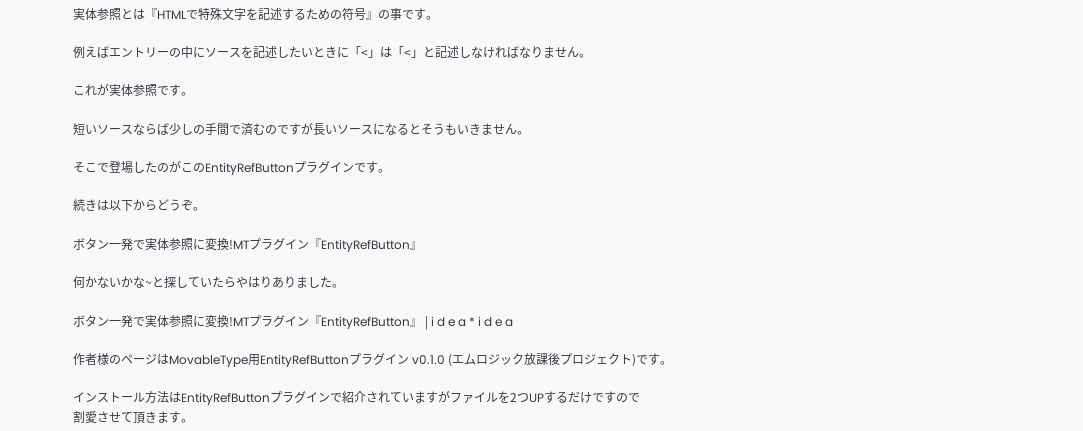実体参照とは『HTMLで特殊文字を記述するための符号』の事です。

例えばエントリーの中にソースを記述したいときに「<」は「<」と記述しなければなりません。

これが実体参照です。

短いソースならば少しの手間で済むのですが長いソースになるとそうもいきません。

そこで登場したのがこのEntityRefButtonプラグインです。

続きは以下からどうぞ。

ボタン一発で実体参照に変換!MTプラグイン『EntityRefButton』

何かないかな~と探していたらやはりありました。

ボタン一発で実体参照に変換!MTプラグイン『EntityRefButton』 | i d e a * i d e a

作者様のページはMovableType用EntityRefButtonプラグイン v0.1.0 (エムロジック放課後プロジェクト)です。

インストール方法はEntityRefButtonプラグインで紹介されていますがファイルを2つUPするだけですので
割愛させて頂きます。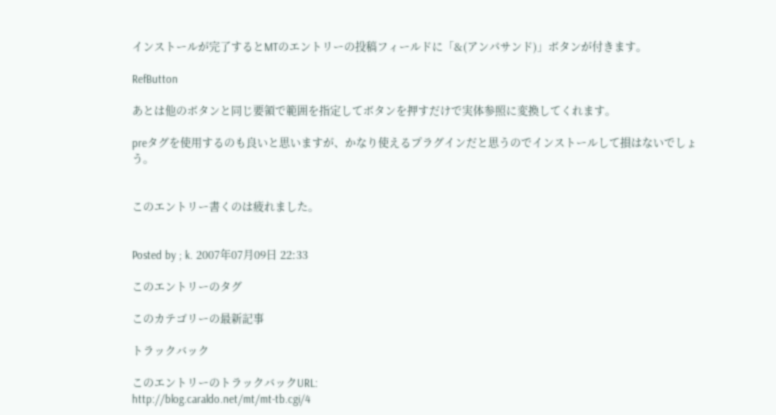インストールが完了するとMTのエントリーの投稿フィールドに「&(アンパサンド)」ボタンが付きます。

RefButton

あとは他のボタンと同じ要領で範囲を指定してボタンを押すだけで実体参照に変換してくれます。

preタグを使用するのも良いと思いますが、かなり使えるプラグインだと思うのでインストールして損はないでしょう。


このエントリー書くのは疲れました。


Posted by ; k. 2007年07月09日 22:33

このエントリーのタグ

このカテゴリーの最新記事

トラックバック

このエントリーのトラックバックURL:
http://blog.caraldo.net/mt/mt-tb.cgi/4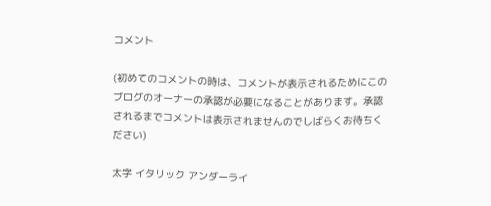コメント

(初めてのコメントの時は、コメントが表示されるためにこのブログのオーナーの承認が必要になることがあります。承認されるまでコメントは表示されませんのでしばらくお待ちください)

太字 イタリック アンダーライ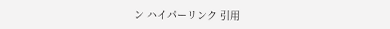ン ハイパーリンク 引用